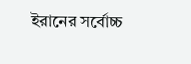ইরানের সর্বোচ্চ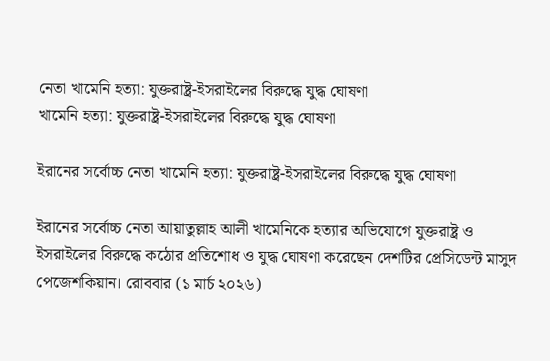নেতা খামেনি হত্যা: যুক্তরাষ্ট্র-ইসরাইলের বিরুদ্ধে যুদ্ধ ঘোষণা
খামেনি হত্যা: যুক্তরাষ্ট্র-ইসরাইলের বিরুদ্ধে যুদ্ধ ঘোষণা

ইরানের সর্বোচ্চ নেতা খামেনি হত্যা: যুক্তরাষ্ট্র-ইসরাইলের বিরুদ্ধে যুদ্ধ ঘোষণা

ইরানের সর্বোচ্চ নেতা আয়াতুল্লাহ আলী খামেনিকে হত্যার অভিযোগে যুক্তরাষ্ট্র ও ইসরাইলের বিরুদ্ধে কঠোর প্রতিশোধ ও যুদ্ধ ঘোষণা করেছেন দেশটির প্রেসিডেন্ট মাসুদ পেজেশকিয়ান। রোববার (১ মার্চ ২০২৬)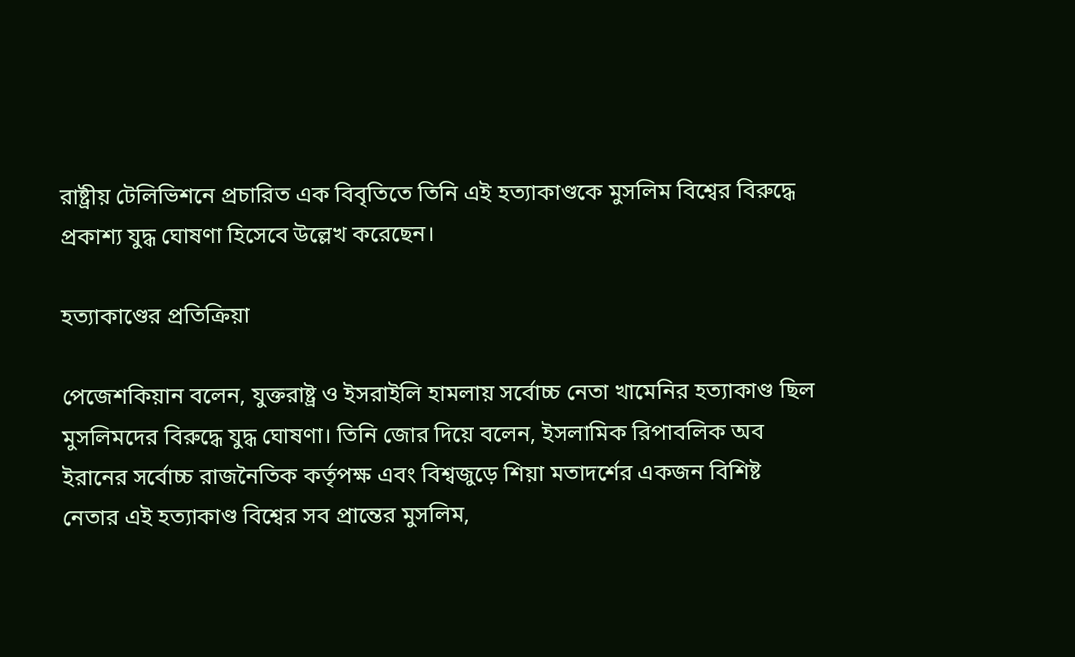রাষ্ট্রীয় টেলিভিশনে প্রচারিত এক বিবৃতিতে তিনি এই হত্যাকাণ্ডকে মুসলিম বিশ্বের বিরুদ্ধে প্রকাশ্য যুদ্ধ ঘোষণা হিসেবে উল্লেখ করেছেন।

হত্যাকাণ্ডের প্রতিক্রিয়া

পেজেশকিয়ান বলেন, যুক্তরাষ্ট্র ও ইসরাইলি হামলায় সর্বোচ্চ নেতা খামেনির হত্যাকাণ্ড ছিল মুসলিমদের বিরুদ্ধে যুদ্ধ ঘোষণা। তিনি জোর দিয়ে বলেন, ইসলামিক রিপাবলিক অব ইরানের সর্বোচ্চ রাজনৈতিক কর্তৃপক্ষ এবং বিশ্বজুড়ে শিয়া মতাদর্শের একজন বিশিষ্ট নেতার এই হত্যাকাণ্ড বিশ্বের সব প্রান্তের মুসলিম,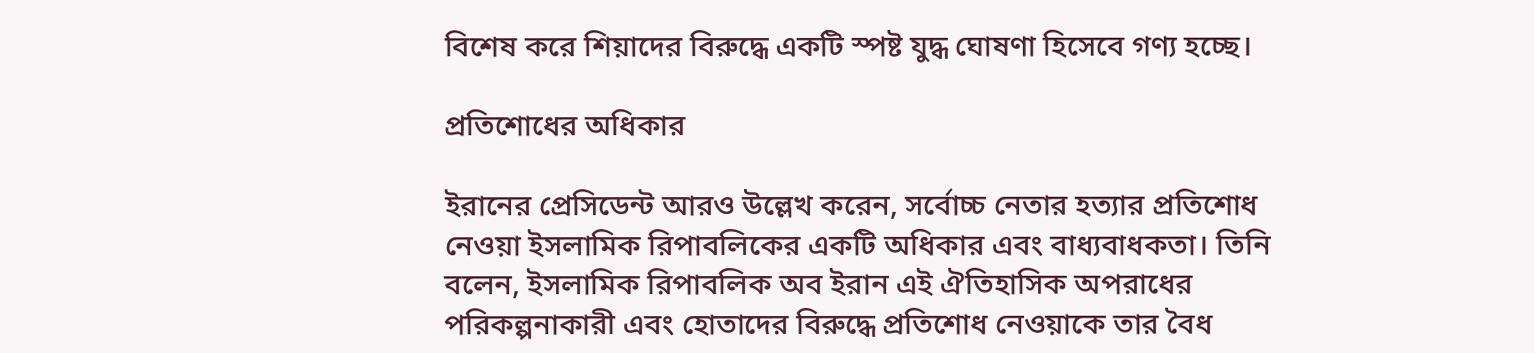বিশেষ করে শিয়াদের বিরুদ্ধে একটি স্পষ্ট যুদ্ধ ঘোষণা হিসেবে গণ্য হচ্ছে।

প্রতিশোধের অধিকার

ইরানের প্রেসিডেন্ট আরও উল্লেখ করেন, সর্বোচ্চ নেতার হত্যার প্রতিশোধ নেওয়া ইসলামিক রিপাবলিকের একটি অধিকার এবং বাধ্যবাধকতা। তিনি বলেন, ইসলামিক রিপাবলিক অব ইরান এই ঐতিহাসিক অপরাধের পরিকল্পনাকারী এবং হোতাদের বিরুদ্ধে প্রতিশোধ নেওয়াকে তার বৈধ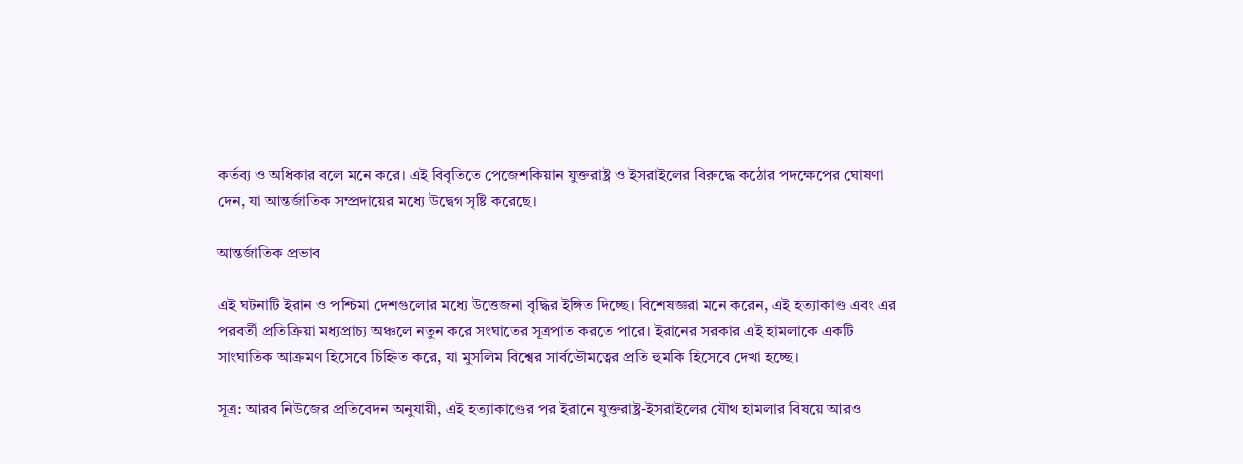কর্তব্য ও অধিকার বলে মনে করে। এই বিবৃতিতে পেজেশকিয়ান যুক্তরাষ্ট্র ও ইসরাইলের বিরুদ্ধে কঠোর পদক্ষেপের ঘোষণা দেন, যা আন্তর্জাতিক সম্প্রদায়ের মধ্যে উদ্বেগ সৃষ্টি করেছে।

আন্তর্জাতিক প্রভাব

এই ঘটনাটি ইরান ও পশ্চিমা দেশগুলোর মধ্যে উত্তেজনা বৃদ্ধির ইঙ্গিত দিচ্ছে। বিশেষজ্ঞরা মনে করেন, এই হত্যাকাণ্ড এবং এর পরবর্তী প্রতিক্রিয়া মধ্যপ্রাচ্য অঞ্চলে নতুন করে সংঘাতের সূত্রপাত করতে পারে। ইরানের সরকার এই হামলাকে একটি সাংঘাতিক আক্রমণ হিসেবে চিহ্নিত করে, যা মুসলিম বিশ্বের সার্বভৌমত্বের প্রতি হুমকি হিসেবে দেখা হচ্ছে।

সূত্র: আরব নিউজের প্রতিবেদন অনুযায়ী, এই হত্যাকাণ্ডের পর ইরানে যুক্তরাষ্ট্র-ইসরাইলের যৌথ হামলার বিষয়ে আরও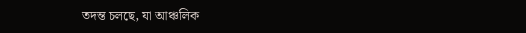তদন্ত চলছে, যা আঞ্চলিক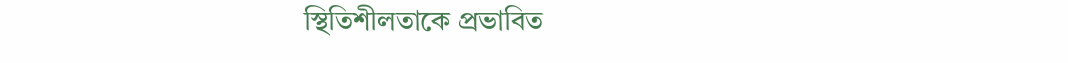স্থিতিশীলতাকে প্রভাবিত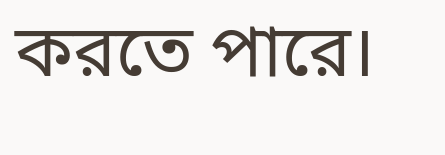করতে পারে।